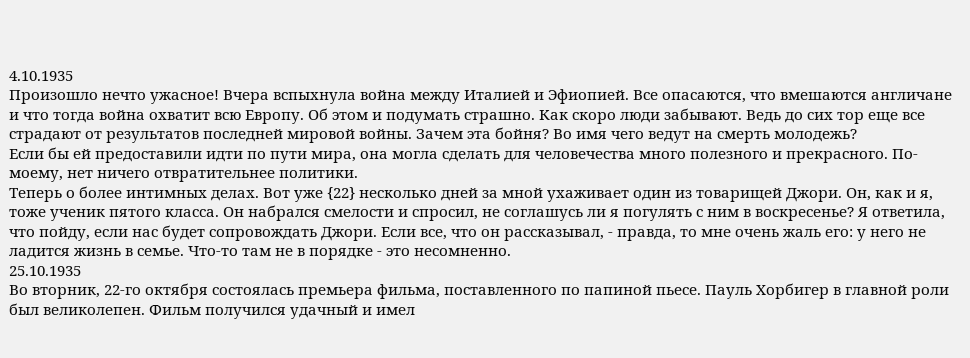4.10.1935
Произошло нечто ужасное! Вчера вспыхнула война между Италией и Эфиопией. Все опасаются, что вмешаются англичане и что тогда война охватит всю Европу. Об этом и подумать страшно. Как скоро люди забывают. Ведь до сих тор еще все страдают от результатов последней мировой войны. Зачем эта бойня? Во имя чего ведут на смерть молодежь?
Если бы ей предоставили идти по пути мира, она могла сделать для человечества много полезного и прекрасного. По-моему, нет ничего отвратительнее политики.
Теперь о более интимных делах. Вот уже {22} несколько дней за мной ухаживает один из товарищей Джори. Он, как и я, тоже ученик пятого класса. Он набрался смелости и спросил, не соглашусь ли я погулять с ним в воскресенье? Я ответила, что пойду, если нас будет сопровождать Джори. Если все, что он рассказывал, - правда, то мне очень жаль его: у него не ладится жизнь в семье. Что-то там не в порядке - это несомненно.
25.10.1935
Во вторник, 22-го октября состоялась премьера фильма, поставленного по папиной пьесе. Пауль Хорбигер в главной роли был великолепен. Фильм получился удачный и имел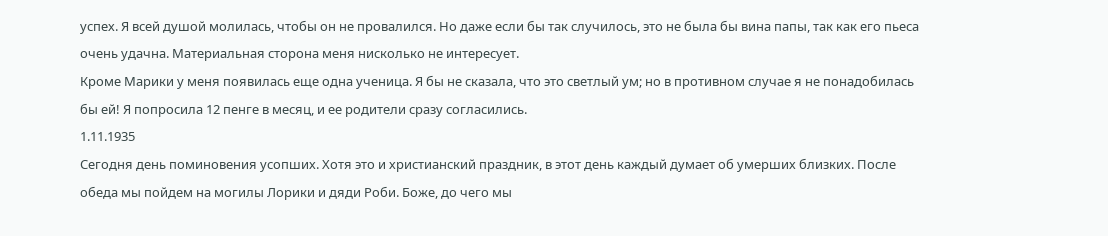успех. Я всей душой молилась, чтобы он не провалился. Но даже если бы так случилось, это не была бы вина папы, так как его пьеса очень удачна. Материальная сторона меня нисколько не интересует.
Кроме Марики у меня появилась еще одна ученица. Я бы не сказала, что это светлый ум; но в противном случае я не понадобилась бы ей! Я попросила 12 пенге в месяц, и ее родители сразу согласились.
1.11.1935
Сегодня день поминовения усопших. Хотя это и христианский праздник, в этот день каждый думает об умерших близких. После обеда мы пойдем на могилы Лорики и дяди Роби. Боже, до чего мы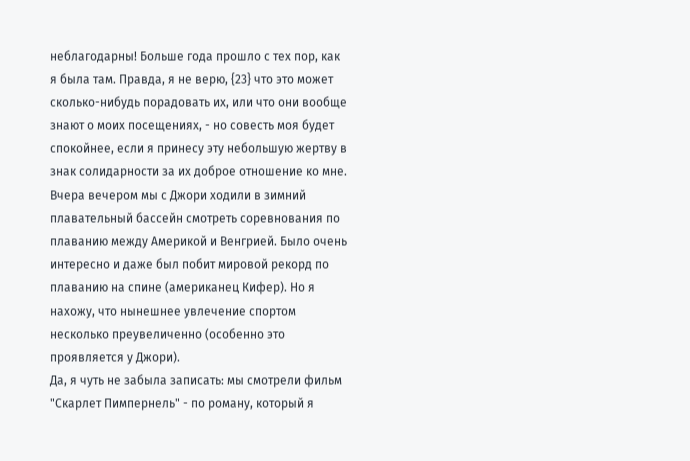неблагодарны! Больше года прошло с тех пор, как я была там. Правда, я не верю, {23} что это может сколько-нибудь порадовать их, или что они вообще знают о моих посещениях, - но совесть моя будет спокойнее, если я принесу эту небольшую жертву в знак солидарности за их доброе отношение ко мне.
Вчера вечером мы с Джори ходили в зимний плавательный бассейн смотреть соревнования по плаванию между Америкой и Венгрией. Было очень интересно и даже был побит мировой рекорд по плаванию на спине (американец Кифер). Но я нахожу, что нынешнее увлечение спортом несколько преувеличенно (особенно это проявляется у Джори).
Да, я чуть не забыла записать: мы смотрели фильм "Скарлет Пимпернель" - по роману, который я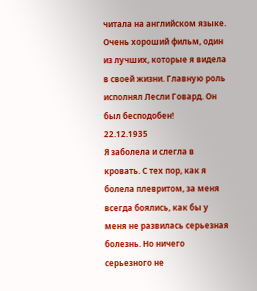читала на английском языке. Очень хороший фильм, один из лучших, которые я видела в своей жизни. Главную роль исполнял Лесли Говард. Он был бесподобен!
22.12.1935
Я заболела и слегла в кровать. С тех пор, как я болела плевритом, за меня всегда боялись, как бы у меня не развилась серьезная болезнь. Но ничего серьезного не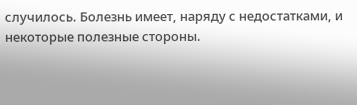случилось. Болезнь имеет, наряду с недостатками, и некоторые полезные стороны.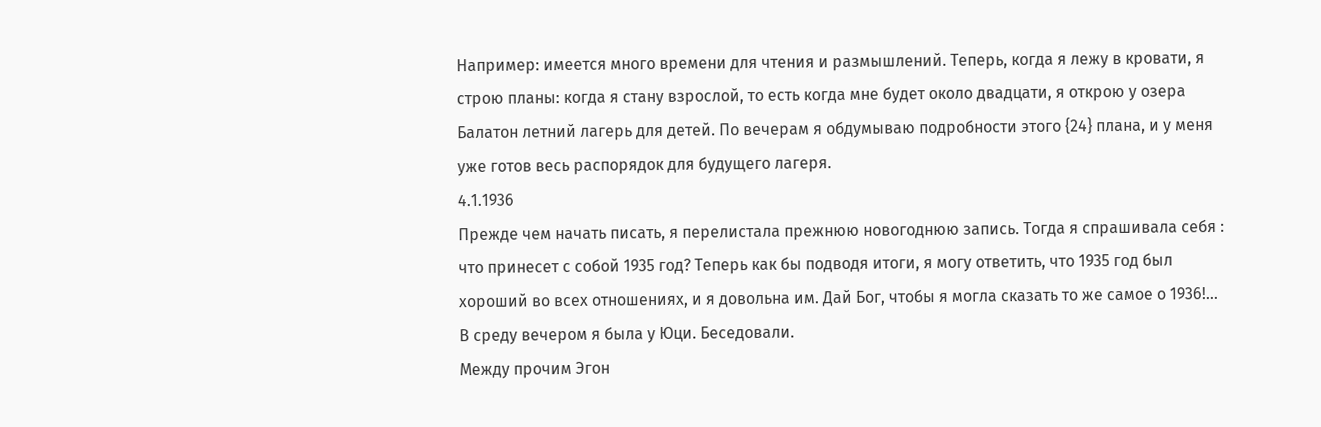Например: имеется много времени для чтения и размышлений. Теперь, когда я лежу в кровати, я строю планы: когда я стану взрослой, то есть когда мне будет около двадцати, я открою у озера Балатон летний лагерь для детей. По вечерам я обдумываю подробности этого {24} плана, и у меня уже готов весь распорядок для будущего лагеря.
4.1.1936
Прежде чем начать писать, я перелистала прежнюю новогоднюю запись. Тогда я спрашивала себя : что принесет с собой 1935 год? Теперь как бы подводя итоги, я могу ответить, что 1935 год был хороший во всех отношениях, и я довольна им. Дай Бог, чтобы я могла сказать то же самое о 1936!...
В среду вечером я была у Юци. Беседовали.
Между прочим Эгон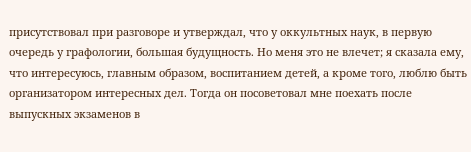присутствовал при разговоре и утверждал, что у оккультных наук, в первую очередь у графологии, большая будущность. Но меня это не влечет; я сказала ему, что интересуюсь, главным образом, воспитанием детей, а кроме того, люблю быть организатором интересных дел. Тогда он посоветовал мне поехать после выпускных экзаменов в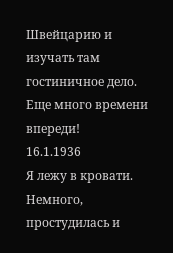Швейцарию и изучать там гостиничное дело. Еще много времени впереди!
16.1.1936
Я лежу в кровати. Немного, простудилась и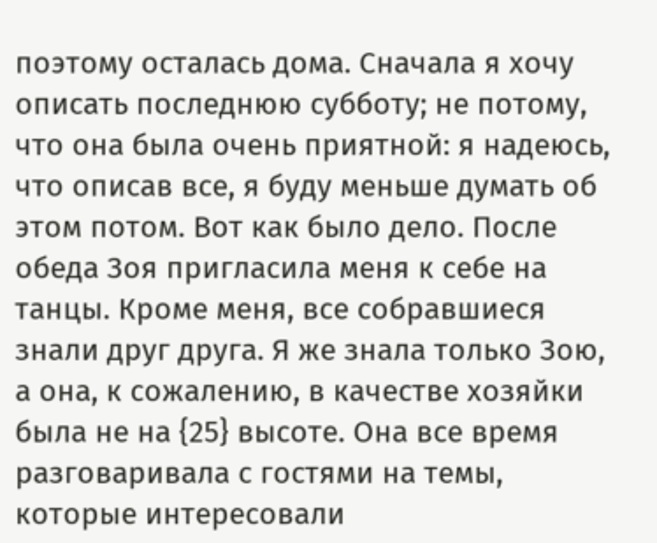поэтому осталась дома. Сначала я хочу описать последнюю субботу; не потому, что она была очень приятной: я надеюсь, что описав все, я буду меньше думать об этом потом. Вот как было дело. После обеда Зоя пригласила меня к себе на танцы. Кроме меня, все собравшиеся знали друг друга. Я же знала только Зою, а она, к сожалению, в качестве хозяйки была не на {25} высоте. Она все время разговаривала с гостями на темы, которые интересовали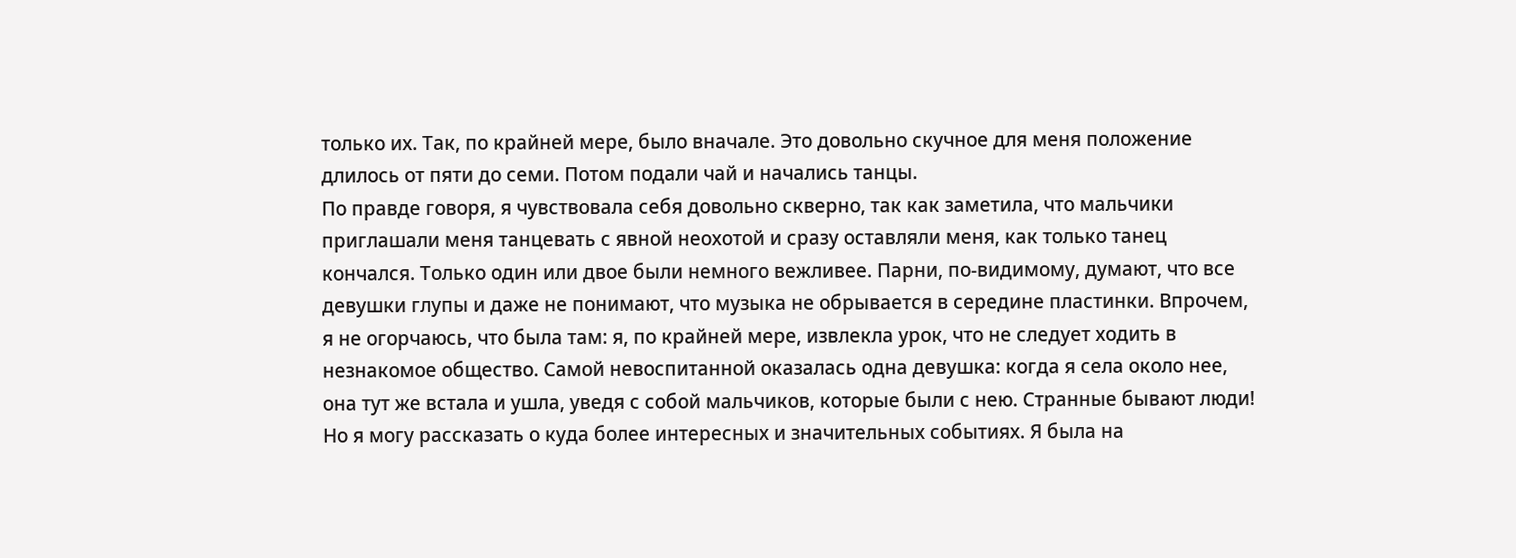только их. Так, по крайней мере, было вначале. Это довольно скучное для меня положение длилось от пяти до семи. Потом подали чай и начались танцы.
По правде говоря, я чувствовала себя довольно скверно, так как заметила, что мальчики приглашали меня танцевать с явной неохотой и сразу оставляли меня, как только танец кончался. Только один или двое были немного вежливее. Парни, по-видимому, думают, что все девушки глупы и даже не понимают, что музыка не обрывается в середине пластинки. Впрочем, я не огорчаюсь, что была там: я, по крайней мере, извлекла урок, что не следует ходить в незнакомое общество. Самой невоспитанной оказалась одна девушка: когда я села около нее, она тут же встала и ушла, уведя с собой мальчиков, которые были с нею. Странные бывают люди!
Но я могу рассказать о куда более интересных и значительных событиях. Я была на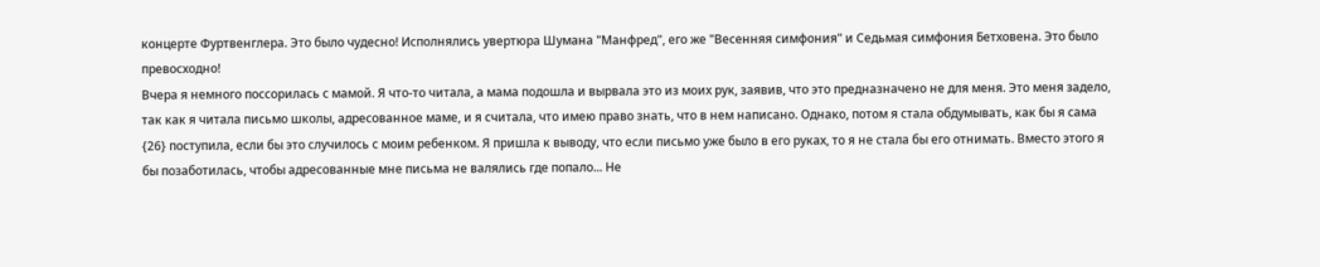концерте Фуртвенглера. Это было чудесно! Исполнялись увертюра Шумана "Манфред", его же "Весенняя симфония" и Седьмая симфония Бетховена. Это было превосходно!
Вчера я немного поссорилась с мамой. Я что-то читала, а мама подошла и вырвала это из моих рук, заявив, что это предназначено не для меня. Это меня задело, так как я читала письмо школы, адресованное маме, и я считала, что имею право знать, что в нем написано. Однако, потом я стала обдумывать, как бы я сама {26} поступила, если бы это случилось с моим ребенком. Я пришла к выводу, что если письмо уже было в его руках, то я не стала бы его отнимать. Вместо этого я бы позаботилась, чтобы адресованные мне письма не валялись где попало... Не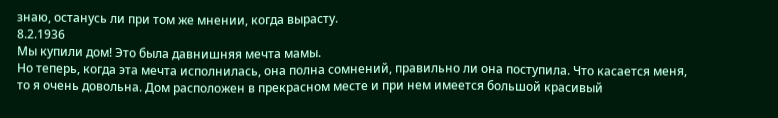знаю, останусь ли при том же мнении, когда вырасту.
8.2.1936
Мы купили дом! Это была давнишняя мечта мамы.
Но теперь, когда эта мечта исполнилась, она полна сомнений, правильно ли она поступила. Что касается меня, то я очень довольна. Дом расположен в прекрасном месте и при нем имеется большой красивый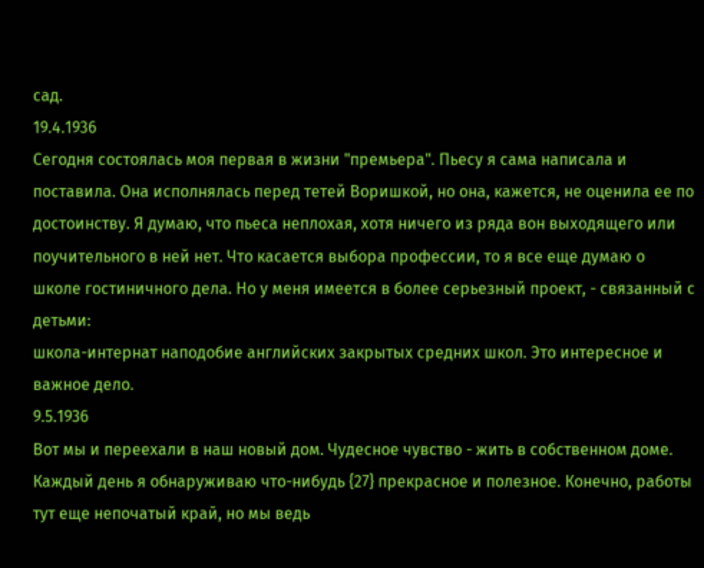сад.
19.4.1936
Сегодня состоялась моя первая в жизни "премьера". Пьесу я сама написала и поставила. Она исполнялась перед тетей Воришкой, но она, кажется, не оценила ее по достоинству. Я думаю, что пьеса неплохая, хотя ничего из ряда вон выходящего или поучительного в ней нет. Что касается выбора профессии, то я все еще думаю о школе гостиничного дела. Но у меня имеется в более серьезный проект, - связанный с детьми:
школа-интернат наподобие английских закрытых средних школ. Это интересное и важное дело.
9.5.1936
Вот мы и переехали в наш новый дом. Чудесное чувство - жить в собственном доме. Каждый день я обнаруживаю что-нибудь {27} прекрасное и полезное. Конечно, работы тут еще непочатый край, но мы ведь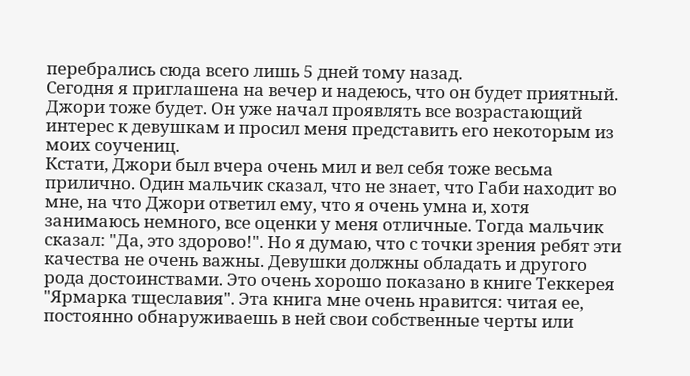перебрались сюда всего лишь 5 дней тому назад.
Сегодня я приглашена на вечер и надеюсь, что он будет приятный. Джори тоже будет. Он уже начал проявлять все возрастающий интерес к девушкам и просил меня представить его некоторым из моих соучениц.
Кстати, Джори был вчера очень мил и вел себя тоже весьма прилично. Один мальчик сказал, что не знает, что Габи находит во мне, на что Джори ответил ему, что я очень умна и, хотя занимаюсь немного, все оценки у меня отличные. Тогда мальчик сказал: "Да, это здорово!". Но я думаю, что с точки зрения ребят эти качества не очень важны. Девушки должны обладать и другого рода достоинствами. Это очень хорошо показано в книге Теккерея "Ярмарка тщеславия". Эта книга мне очень нравится: читая ее, постоянно обнаруживаешь в ней свои собственные черты или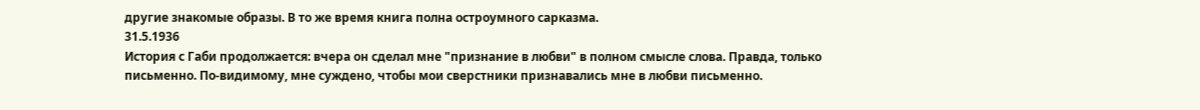другие знакомые образы. В то же время книга полна остроумного сарказма.
31.5.1936
История с Габи продолжается: вчера он сделал мне "признание в любви" в полном смысле слова. Правда, только письменно. По-видимому, мне суждено, чтобы мои сверстники признавались мне в любви письменно.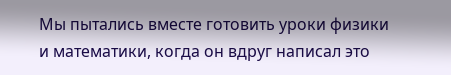Мы пытались вместе готовить уроки физики и математики, когда он вдруг написал это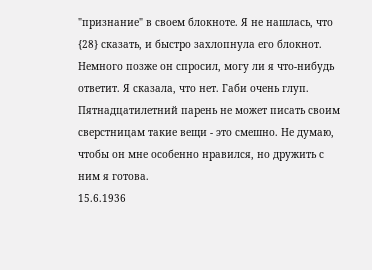"признание" в своем блокноте. Я не нашлась, что {28} сказать, и быстро захлопнула его блокнот. Немного позже он спросил, могу ли я что-нибудь ответит. Я сказала, что нет. Габи очень глуп. Пятнадцатилетний парень не может писать своим сверстницам такие вещи - это смешно. Не думаю, чтобы он мне особенно нравился, но дружить с ним я готова.
15.6.1936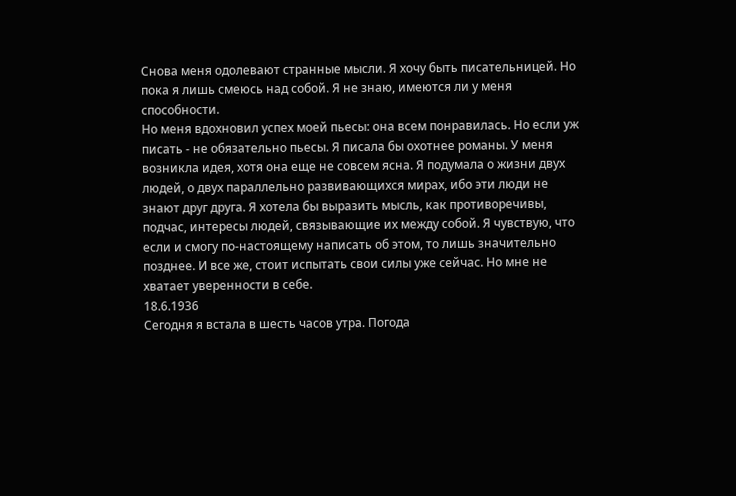Снова меня одолевают странные мысли. Я хочу быть писательницей. Но пока я лишь смеюсь над собой. Я не знаю, имеются ли у меня способности.
Но меня вдохновил успех моей пьесы: она всем понравилась. Но если уж писать - не обязательно пьесы. Я писала бы охотнее романы. У меня возникла идея, хотя она еще не совсем ясна. Я подумала о жизни двух людей, о двух параллельно развивающихся мирах, ибо эти люди не знают друг друга. Я хотела бы выразить мысль, как противоречивы, подчас, интересы людей, связывающие их между собой. Я чувствую, что если и смогу по-настоящему написать об этом, то лишь значительно позднее. И все же, стоит испытать свои силы уже сейчас. Но мне не хватает уверенности в себе.
18.6.1936
Сегодня я встала в шесть часов утра. Погода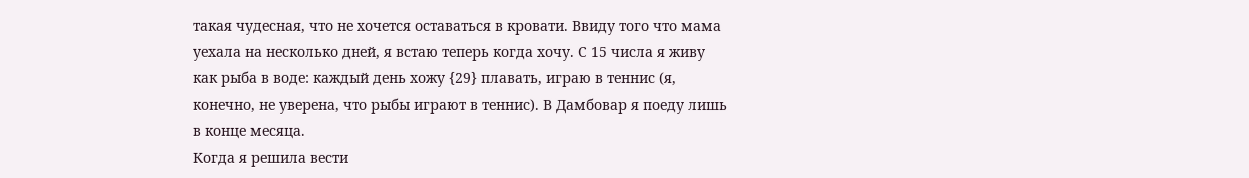такая чудесная, что не хочется оставаться в кровати. Ввиду того что мама уехала на несколько дней, я встаю теперь когда хочу. С 15 числа я живу как рыба в воде: каждый день хожу {29} плавать, играю в теннис (я, конечно, не уверена, что рыбы играют в теннис). В Дамбовар я поеду лишь в конце месяца.
Когда я решила вести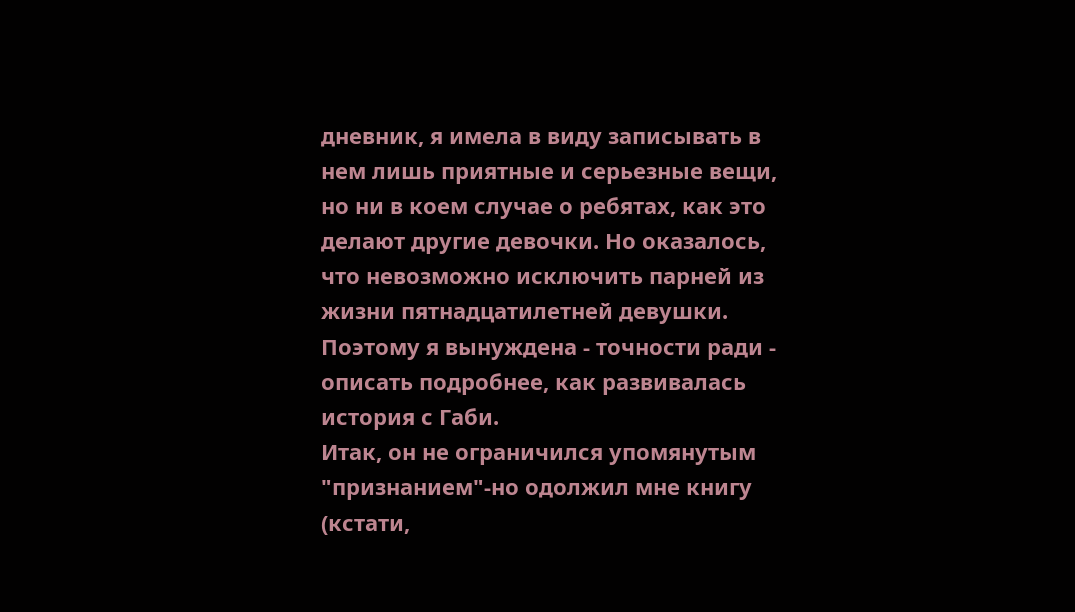дневник, я имела в виду записывать в нем лишь приятные и серьезные вещи, но ни в коем случае о ребятах, как это делают другие девочки. Но оказалось, что невозможно исключить парней из жизни пятнадцатилетней девушки. Поэтому я вынуждена - точности ради - описать подробнее, как развивалась история с Габи.
Итак, он не ограничился упомянутым "признанием"-но одолжил мне книгу (кстати,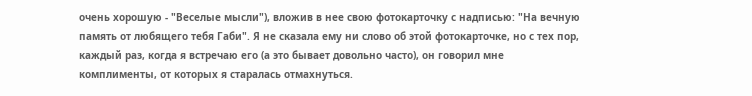очень хорошую - "Веселые мысли"), вложив в нее свою фотокарточку с надписью: "На вечную память от любящего тебя Габи". Я не сказала ему ни слово об этой фотокарточке, но с тех пор, каждый раз, когда я встречаю его (а это бывает довольно часто), он говорил мне комплименты, от которых я старалась отмахнуться.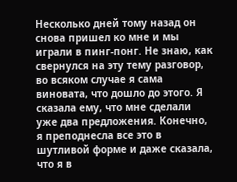Несколько дней тому назад он снова пришел ко мне и мы играли в пинг-понг. Не знаю, как свернулся на эту тему разговор, во всяком случае я сама виновата, что дошло до этого. Я сказала ему, что мне сделали уже два предложения. Конечно, я преподнесла все это в шутливой форме и даже сказала, что я в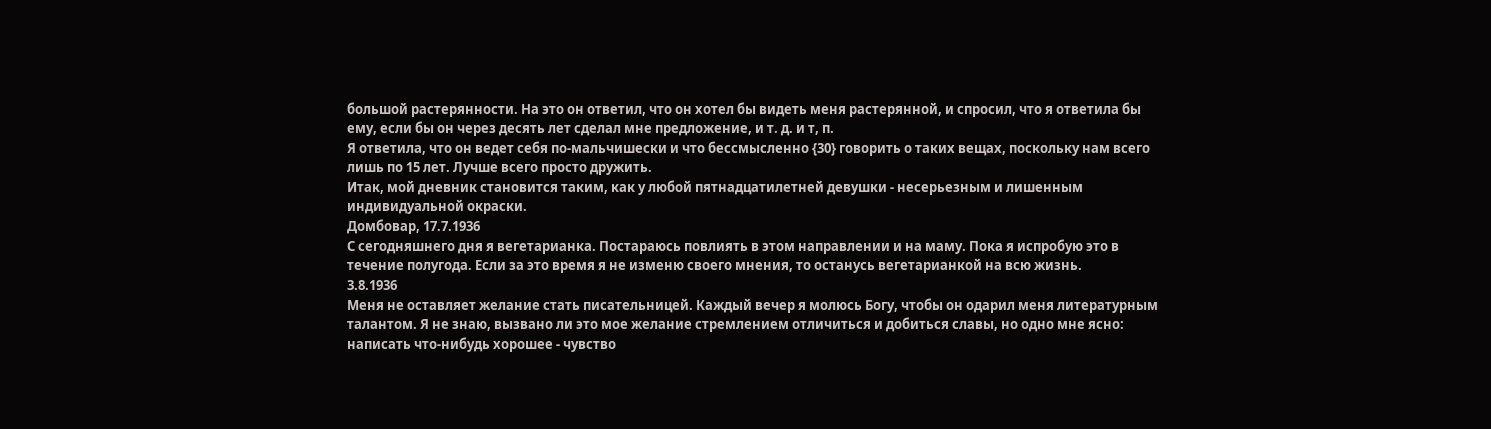большой растерянности. На это он ответил, что он хотел бы видеть меня растерянной, и спросил, что я ответила бы ему, если бы он через десять лет сделал мне предложение, и т. д. и т, п.
Я ответила, что он ведет себя по-мальчишески и что бессмысленно {30} говорить о таких вещах, поскольку нам всего лишь по 15 лет. Лучше всего просто дружить.
Итак, мой дневник становится таким, как у любой пятнадцатилетней девушки - несерьезным и лишенным индивидуальной окраски.
Домбовар, 17.7.1936
С сегодняшнего дня я вегетарианка. Постараюсь повлиять в этом направлении и на маму. Пока я испробую это в течение полугода. Если за это время я не изменю своего мнения, то останусь вегетарианкой на всю жизнь.
3.8.1936
Меня не оставляет желание стать писательницей. Каждый вечер я молюсь Богу, чтобы он одарил меня литературным талантом. Я не знаю, вызвано ли это мое желание стремлением отличиться и добиться славы, но одно мне ясно: написать что-нибудь хорошее - чувство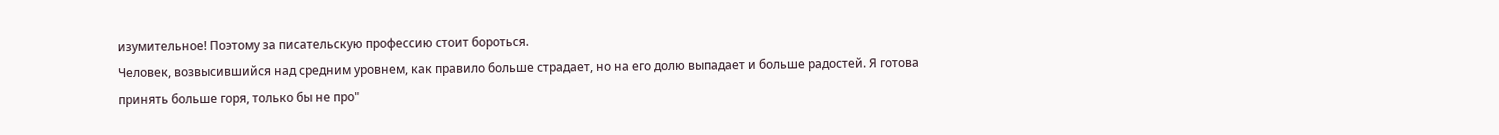изумительное! Поэтому за писательскую профессию стоит бороться.
Человек, возвысившийся над средним уровнем, как правило больше страдает, но на его долю выпадает и больше радостей. Я готова принять больше горя, только бы не про"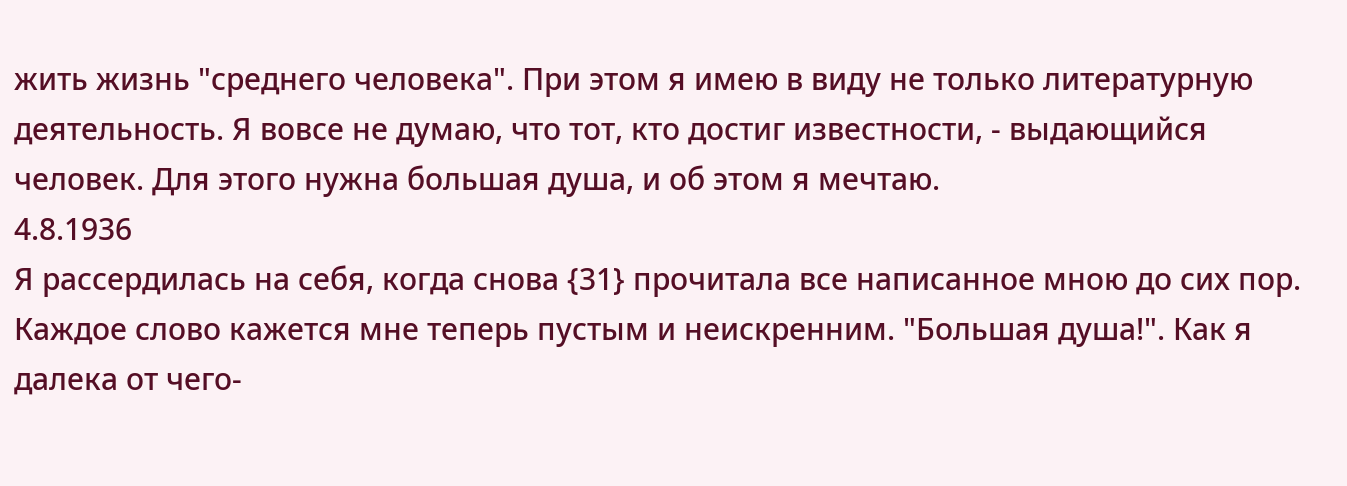жить жизнь "среднего человека". При этом я имею в виду не только литературную деятельность. Я вовсе не думаю, что тот, кто достиг известности, - выдающийся человек. Для этого нужна большая душа, и об этом я мечтаю.
4.8.1936
Я рассердилась на себя, когда снова {31} прочитала все написанное мною до сих пор. Каждое слово кажется мне теперь пустым и неискренним. "Большая душа!". Как я далека от чего-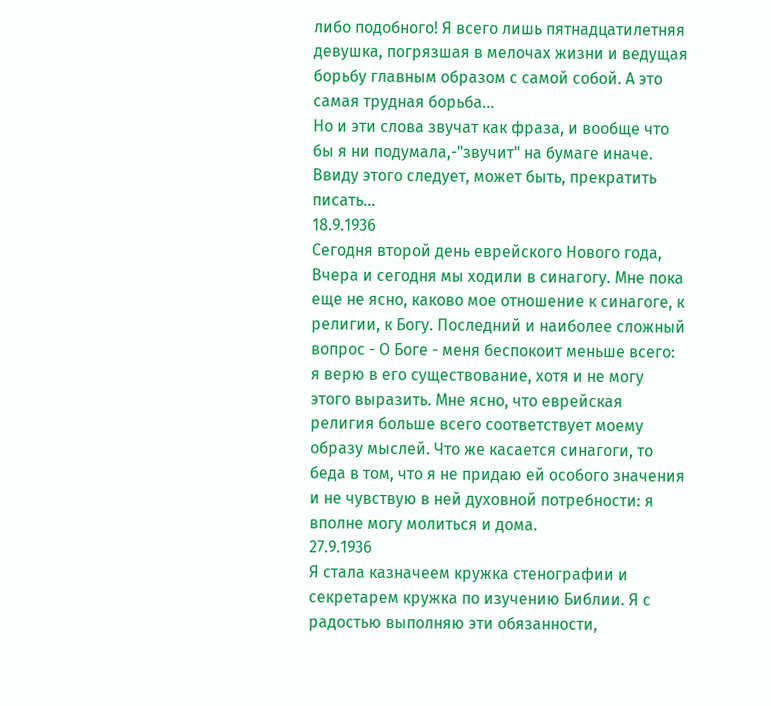либо подобного! Я всего лишь пятнадцатилетняя девушка, погрязшая в мелочах жизни и ведущая борьбу главным образом с самой собой. А это самая трудная борьба...
Но и эти слова звучат как фраза, и вообще что бы я ни подумала,-"звучит" на бумаге иначе. Ввиду этого следует, может быть, прекратить писать...
18.9.1936
Сегодня второй день еврейского Нового года, Вчера и сегодня мы ходили в синагогу. Мне пока еще не ясно, каково мое отношение к синагоге, к религии, к Богу. Последний и наиболее сложный вопрос - О Боге - меня беспокоит меньше всего: я верю в его существование, хотя и не могу этого выразить. Мне ясно, что еврейская религия больше всего соответствует моему образу мыслей. Что же касается синагоги, то беда в том, что я не придаю ей особого значения и не чувствую в ней духовной потребности: я вполне могу молиться и дома.
27.9.1936
Я стала казначеем кружка стенографии и секретарем кружка по изучению Библии. Я с радостью выполняю эти обязанности,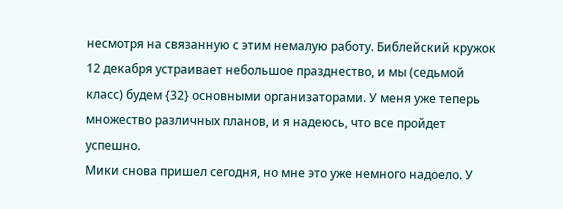несмотря на связанную с этим немалую работу. Библейский кружок 12 декабря устраивает небольшое празднество, и мы (седьмой класс) будем {32} основными организаторами. У меня уже теперь множество различных планов, и я надеюсь, что все пройдет успешно.
Мики снова пришел сегодня, но мне это уже немного надоело. У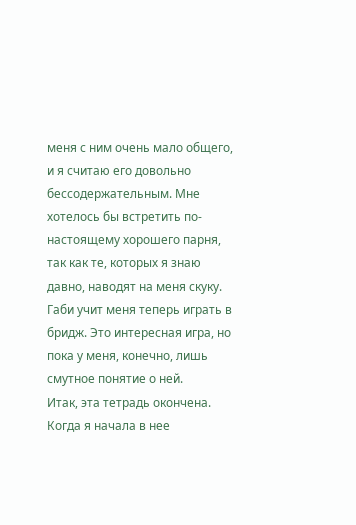меня с ним очень мало общего, и я считаю его довольно бессодержательным. Мне хотелось бы встретить по-настоящему хорошего парня, так как те, которых я знаю давно, наводят на меня скуку. Габи учит меня теперь играть в бридж. Это интересная игра, но пока у меня, конечно, лишь смутное понятие о ней.
Итак, эта тетрадь окончена. Когда я начала в нее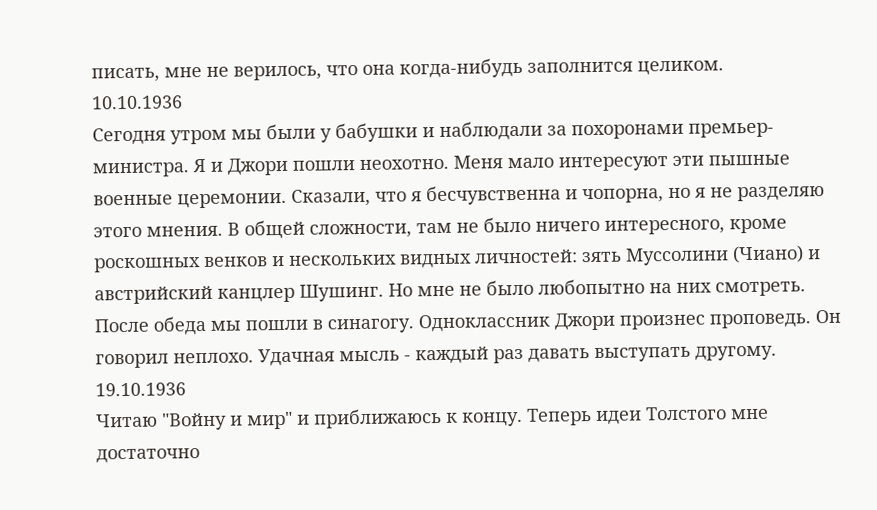писать, мне не верилось, что она когда-нибудь заполнится целиком.
10.10.1936
Сегодня утром мы были у бабушки и наблюдали за похоронами премьер-министра. Я и Джори пошли неохотно. Меня мало интересуют эти пышные военные церемонии. Сказали, что я бесчувственна и чопорна, но я не разделяю этого мнения. В общей сложности, там не было ничего интересного, кроме роскошных венков и нескольких видных личностей: зять Муссолини (Чиано) и австрийский канцлер Шушинг. Но мне не было любопытно на них смотреть.
После обеда мы пошли в синагогу. Одноклассник Джори произнес проповедь. Он говорил неплохо. Удачная мысль - каждый раз давать выступать другому.
19.10.1936
Читаю "Войну и мир" и приближаюсь к концу. Теперь идеи Толстого мне достаточно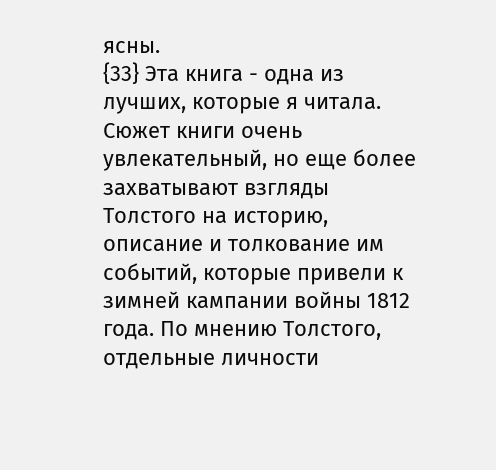ясны.
{33} Эта книга - одна из лучших, которые я читала. Сюжет книги очень увлекательный, но еще более захватывают взгляды Толстого на историю, описание и толкование им событий, которые привели к зимней кампании войны 1812 года. По мнению Толстого, отдельные личности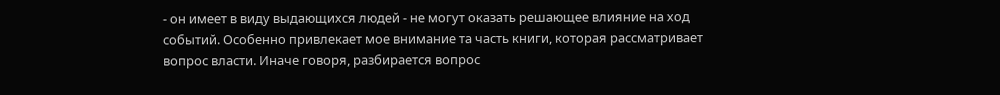- он имеет в виду выдающихся людей - не могут оказать решающее влияние на ход событий. Особенно привлекает мое внимание та часть книги, которая рассматривает вопрос власти. Иначе говоря, разбирается вопрос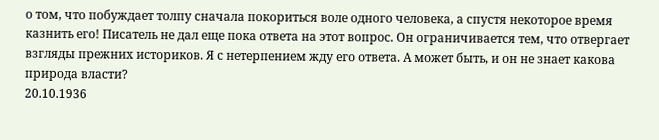о том, что побуждает толпу сначала покориться воле одного человека, а спустя некоторое время казнить его! Писатель не дал еще пока ответа на этот вопрос. Он ограничивается тем, что отвергает взгляды прежних историков. Я с нетерпением жду его ответа. А может быть, и он не знает какова природа власти?
20.10.1936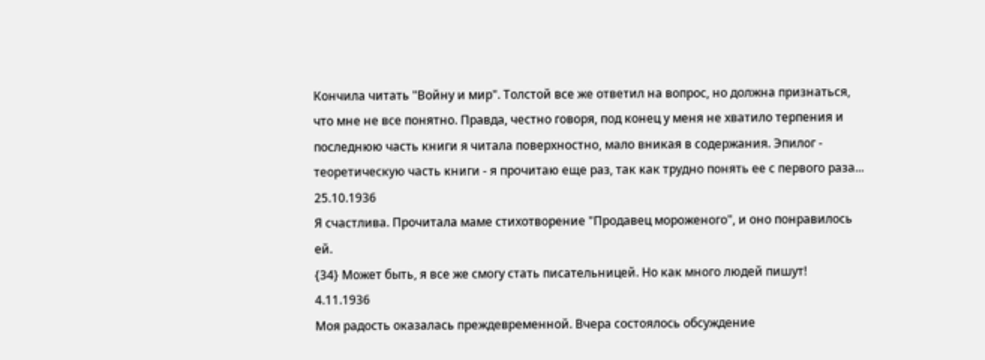Кончила читать "Войну и мир". Толстой все же ответил на вопрос, но должна признаться, что мне не все понятно. Правда, честно говоря, под конец у меня не хватило терпения и последнюю часть книги я читала поверхностно, мало вникая в содержания. Эпилог - теоретическую часть книги - я прочитаю еще раз, так как трудно понять ее с первого раза...
25.10.1936
Я счастлива. Прочитала маме стихотворение "Продавец мороженого", и оно понравилось ей.
{34} Может быть, я все же смогу стать писательницей. Но как много людей пишут!
4.11.1936
Моя радость оказалась преждевременной. Вчера состоялось обсуждение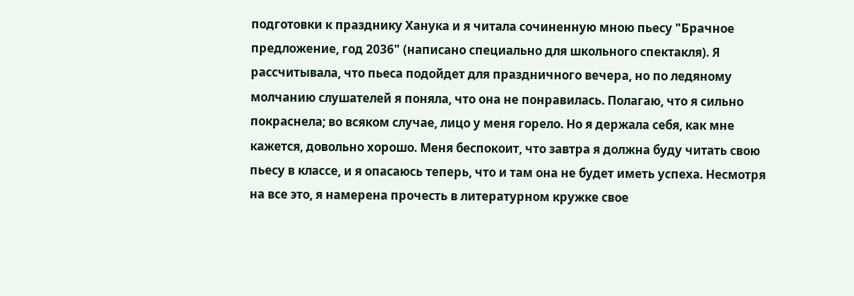подготовки к празднику Ханука и я читала сочиненную мною пьесу "Брачное предложение, год 2036" (написано специально для школьного спектакля). Я рассчитывала, что пьеса подойдет для праздничного вечера, но по ледяному молчанию слушателей я поняла, что она не понравилась. Полагаю, что я сильно покраснела; во всяком случае, лицо у меня горело. Но я держала себя, как мне кажется, довольно хорошо. Меня беспокоит, что завтра я должна буду читать свою пьесу в классе, и я опасаюсь теперь, что и там она не будет иметь успеха. Несмотря на все это, я намерена прочесть в литературном кружке свое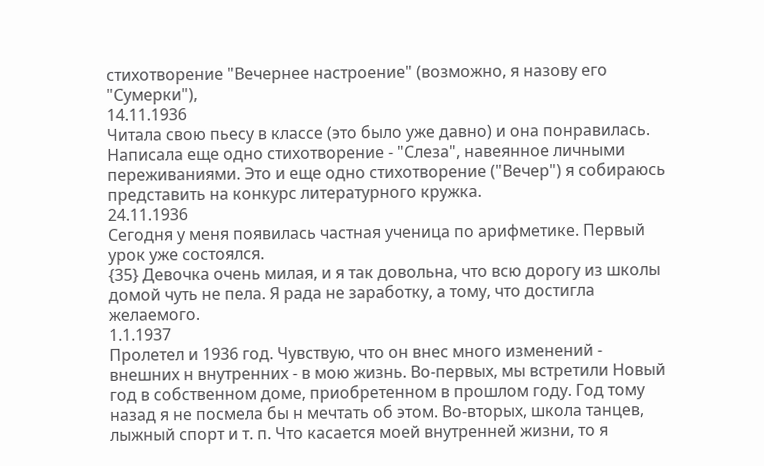стихотворение "Вечернее настроение" (возможно, я назову его "Сумерки"),
14.11.1936
Читала свою пьесу в классе (это было уже давно) и она понравилась. Написала еще одно стихотворение - "Слеза", навеянное личными переживаниями. Это и еще одно стихотворение ("Вечер") я собираюсь представить на конкурс литературного кружка.
24.11.1936
Сегодня у меня появилась частная ученица по арифметике. Первый урок уже состоялся.
{35} Девочка очень милая, и я так довольна, что всю дорогу из школы домой чуть не пела. Я рада не заработку, а тому, что достигла желаемого.
1.1.1937
Пролетел и 1936 год. Чувствую, что он внес много изменений - внешних н внутренних - в мою жизнь. Во-первых, мы встретили Новый год в собственном доме, приобретенном в прошлом году. Год тому назад я не посмела бы н мечтать об этом. Во-вторых, школа танцев, лыжный спорт и т. п. Что касается моей внутренней жизни, то я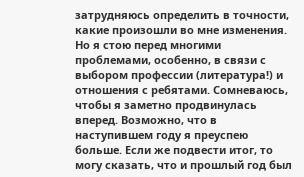затрудняюсь определить в точности, какие произошли во мне изменения. Но я стою перед многими проблемами, особенно, в связи с выбором профессии (литература!) и отношения с ребятами. Сомневаюсь, чтобы я заметно продвинулась вперед. Возможно, что в наступившем году я преуспею больше. Если же подвести итог, то могу сказать, что и прошлый год был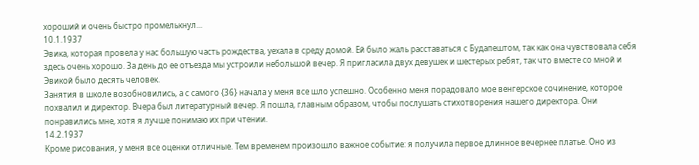хороший и очень быстро промелькнул...
10.1.1937
Эвика, которая провела у нас большую часть рождества, уехала в среду домой. Ей было жаль расставаться с Будапештом, так как она чувствовала себя здесь очень хорошо. За день до ее отъезда мы устроили небольшой вечер. Я пригласила двух девушек и шестерых ребят, так что вместе со мной и Эвикой было десять человек.
Занятия в школе возобновились, а с самого {36} начала у меня все шло успешно. Особенно меня порадовало мое венгерское сочинение, которое похвалил и директор. Вчера был литературный вечер. Я пошла, главным образом, чтобы послушать стихотворения нашего директора. Они понравились мне, хотя я лучше понимаю их при чтении.
14.2.1937
Кроме рисования, у меня все оценки отличные. Тем временем произошло важное событие: я получила первое длинное вечернее платье. Оно из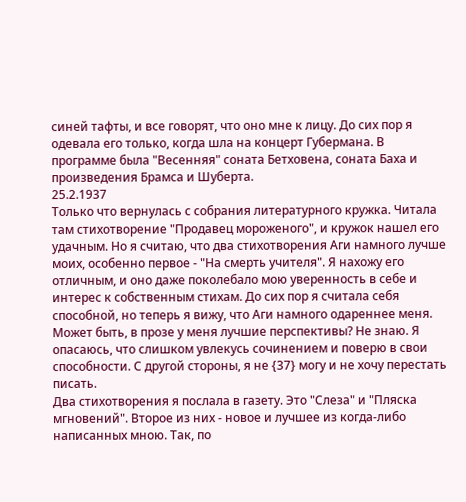синей тафты, и все говорят, что оно мне к лицу. До сих пор я одевала его только, когда шла на концерт Губермана. В программе была "Весенняя" соната Бетховена, соната Баха и произведения Брамса и Шуберта.
25.2.1937
Только что вернулась с собрания литературного кружка. Читала там стихотворение "Продавец мороженого", и кружок нашел его удачным. Но я считаю, что два стихотворения Аги намного лучше моих, особенно первое - "На смерть учителя". Я нахожу его отличным, и оно даже поколебало мою уверенность в себе и интерес к собственным стихам. До сих пор я считала себя способной, но теперь я вижу, что Аги намного одареннее меня. Может быть, в прозе у меня лучшие перспективы? Не знаю. Я опасаюсь, что слишком увлекусь сочинением и поверю в свои способности. С другой стороны, я не {37} могу и не хочу перестать писать.
Два стихотворения я послала в газету. Это "Слеза" и "Пляска мгновений". Второе из них - новое и лучшее из когда-либо написанных мною. Так, по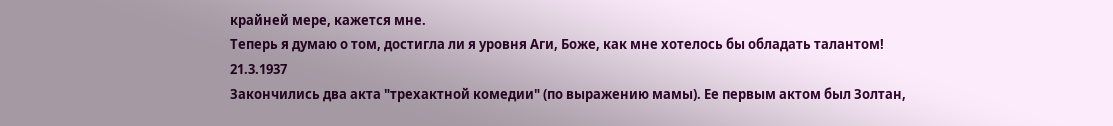крайней мере, кажется мне.
Теперь я думаю о том, достигла ли я уровня Аги, Боже, как мне хотелось бы обладать талантом!
21.3.1937
Закончились два акта "трехактной комедии" (по выражению мамы). Ее первым актом был Золтан,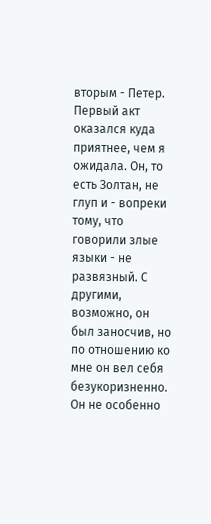вторым - Петер. Первый акт оказался куда приятнее, чем я ожидала. Он, то есть Золтан, не глуп и - вопреки тому, что говорили злые языки - не развязный. С другими, возможно, он был заносчив, но по отношению ко мне он вел себя безукоризненно. Он не особенно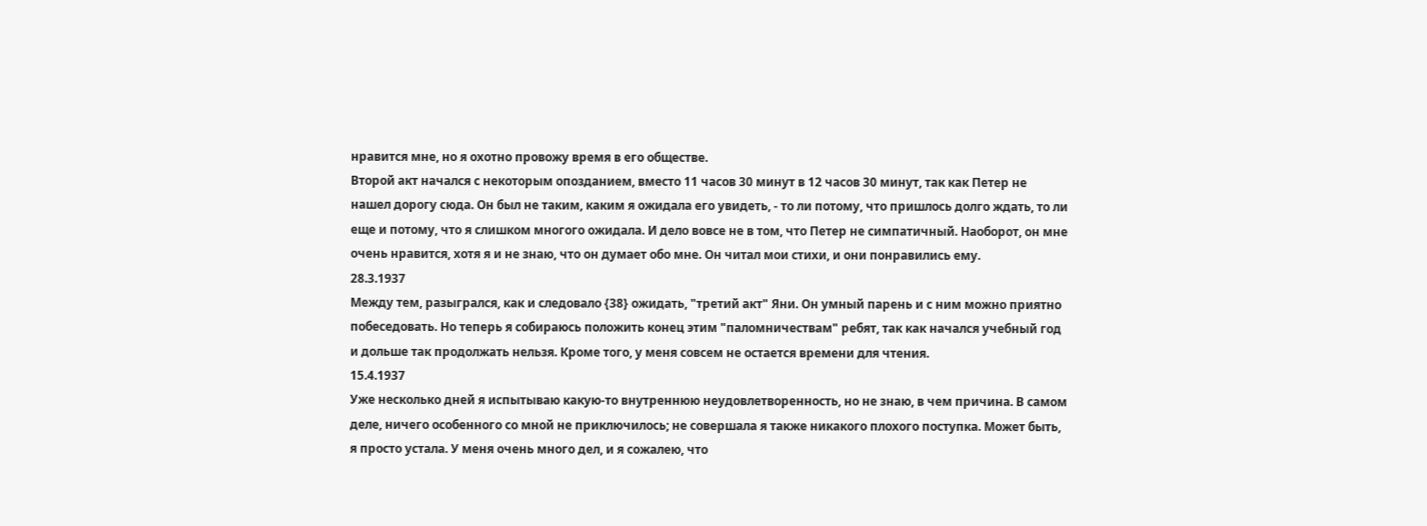нравится мне, но я охотно провожу время в его обществе.
Второй акт начался с некоторым опозданием, вместо 11 часов 30 минут в 12 часов 30 минут, так как Петер не нашел дорогу сюда. Он был не таким, каким я ожидала его увидеть, - то ли потому, что пришлось долго ждать, то ли еще и потому, что я слишком многого ожидала. И дело вовсе не в том, что Петер не симпатичный. Наоборот, он мне очень нравится, хотя я и не знаю, что он думает обо мне. Он читал мои стихи, и они понравились ему.
28.3.1937
Между тем, разыгрался, как и следовало {38} ожидать, "третий акт" Яни. Он умный парень и с ним можно приятно побеседовать. Но теперь я собираюсь положить конец этим "паломничествам" ребят, так как начался учебный год и дольше так продолжать нельзя. Кроме того, у меня совсем не остается времени для чтения.
15.4.1937
Уже несколько дней я испытываю какую-то внутреннюю неудовлетворенность, но не знаю, в чем причина. В самом деле, ничего особенного со мной не приключилось; не совершала я также никакого плохого поступка. Может быть, я просто устала. У меня очень много дел, и я сожалею, что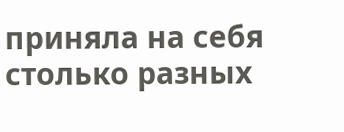приняла на себя столько разных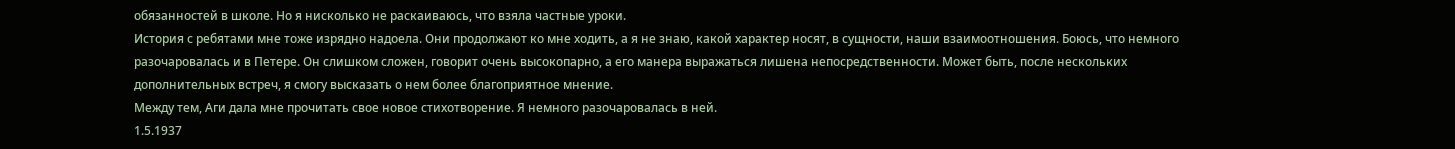обязанностей в школе. Но я нисколько не раскаиваюсь, что взяла частные уроки.
История с ребятами мне тоже изрядно надоела. Они продолжают ко мне ходить, а я не знаю, какой характер носят, в сущности, наши взаимоотношения. Боюсь, что немного разочаровалась и в Петере. Он слишком сложен, говорит очень высокопарно, а его манера выражаться лишена непосредственности. Может быть, после нескольких дополнительных встреч, я смогу высказать о нем более благоприятное мнение.
Между тем, Аги дала мне прочитать свое новое стихотворение. Я немного разочаровалась в ней.
1.5.1937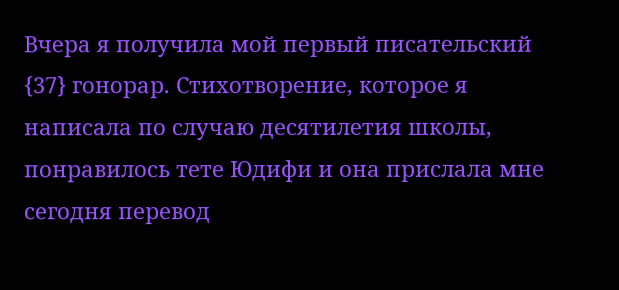Вчера я получила мой первый писательский {37} гонорар. Стихотворение, которое я написала по случаю десятилетия школы, понравилось тете Юдифи и она прислала мне сегодня перевод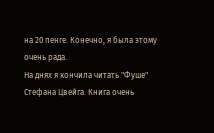на 20 пенге. Конечно, я была этому очень рада.
На днях я кончила читать "Фуше" Стефана Цвейга. Книга очень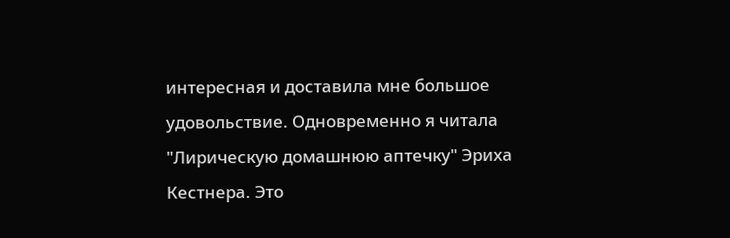интересная и доставила мне большое удовольствие. Одновременно я читала "Лирическую домашнюю аптечку" Эриха Кестнера. Это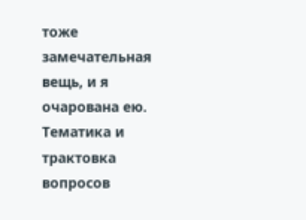тоже замечательная вещь, и я очарована ею. Тематика и трактовка вопросов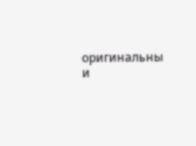оригинальны и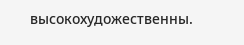высокохудожественны.